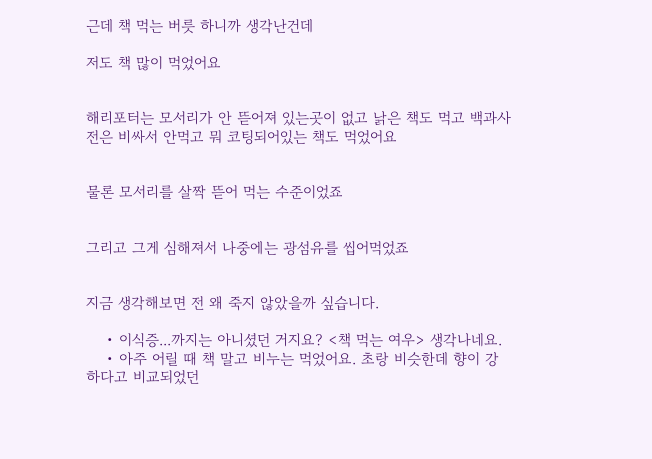근데 책 먹는 버릇 하니까 생각난건데

저도 책 많이 먹었어요


해리포터는 모서리가 안 뜯어져 있는곳이 없고 낡은 책도 먹고 백과사전은 비싸서 안먹고 뭐 코팅되어있는 책도 먹었어요


물론 모서리를 살짝 뜯어 먹는 수준이었죠


그리고 그게 심해져서 나중에는 광섬유를 씹어먹었죠


지금 생각해보면 전 왜 죽지 않았을까 싶습니다.

    • 이식증...까지는 아니셨던 거지요? <책 먹는 여우> 생각나네요.
    • 아주 어릴 때 책 말고 비누는 먹었어요. 초랑 비슷한데 향이 강하다고 비교되었던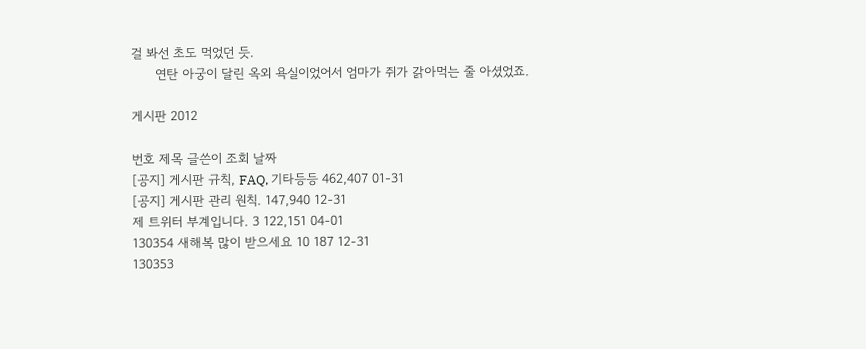걸 봐선 초도 먹었던 듯.
      연탄 아궁이 달린 옥외 욕실이었어서 엄마가 쥐가 갉아먹는 줄 아셨었죠.

게시판 2012

번호 제목 글쓴이 조회 날짜
[공지] 게시판 규칙, FAQ, 기타등등 462,407 01-31
[공지] 게시판 관리 원칙. 147,940 12-31
제 트위터 부계입니다. 3 122,151 04-01
130354 새해복 많이 받으세요 10 187 12-31
130353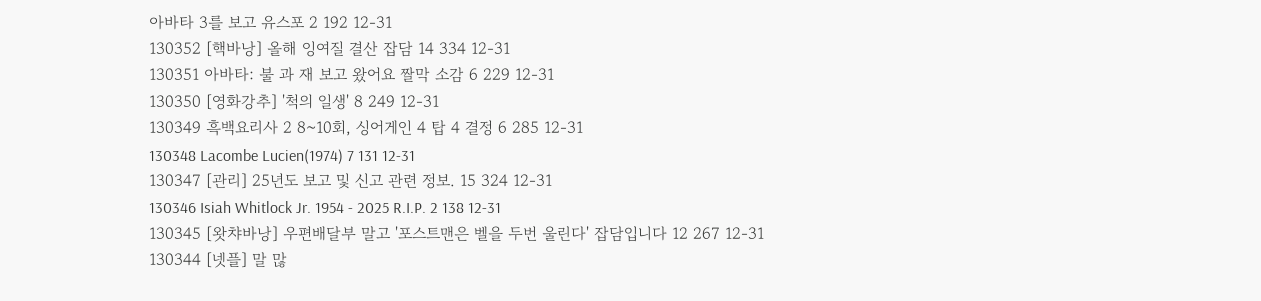아바타 3를 보고 유스포 2 192 12-31
130352 [핵바낭] 올해 잉여질 결산 잡담 14 334 12-31
130351 아바타: 불 과 재 보고 왔어요 짤막 소감 6 229 12-31
130350 [영화강추] '척의 일생' 8 249 12-31
130349 흑백요리사 2 8~10회, 싱어게인 4 탑 4 결정 6 285 12-31
130348 Lacombe Lucien(1974) 7 131 12-31
130347 [관리] 25년도 보고 및 신고 관련 정보. 15 324 12-31
130346 Isiah Whitlock Jr. 1954 - 2025 R.I.P. 2 138 12-31
130345 [왓챠바낭] 우편배달부 말고 '포스트맨은 벨을 두번 울린다' 잡담입니다 12 267 12-31
130344 [넷플] 말 많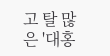고 탈 많은 '대홍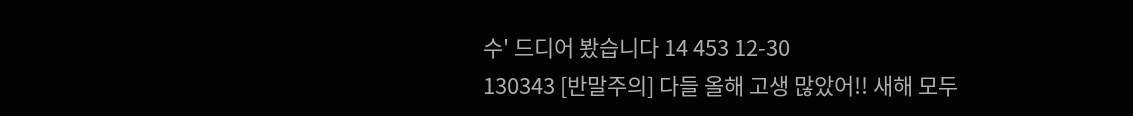수' 드디어 봤습니다 14 453 12-30
130343 [반말주의] 다들 올해 고생 많았어!! 새해 모두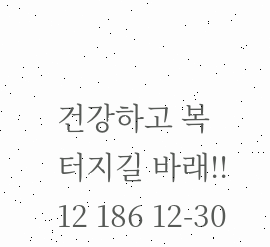건강하고 복 터지길 바래!! 12 186 12-30